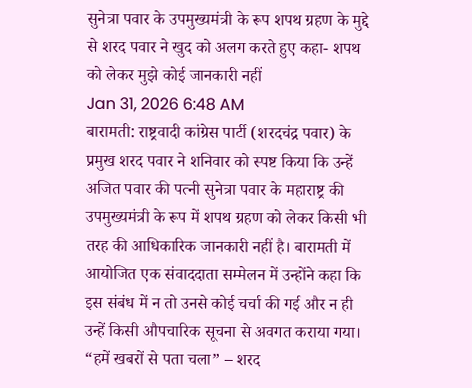सुनेत्रा पवार के उपमुख्यमंत्री के रूप शपथ ग्रहण के मुद्दे से शरद पवार ने खुद को अलग करते हुए कहा- शपथ को लेकर मुझे कोई जानकारी नहीं
Jan 31, 2026 6:48 AM
बारामती: राष्ट्रवादी कांग्रेस पार्टी (शरदचंद्र पवार) के प्रमुख शरद पवार ने शनिवार को स्पष्ट किया कि उन्हें अजित पवार की पत्नी सुनेत्रा पवार के महाराष्ट्र की उपमुख्यमंत्री के रूप में शपथ ग्रहण को लेकर किसी भी तरह की आधिकारिक जानकारी नहीं है। बारामती में आयोजित एक संवाददाता सम्मेलन में उन्होंने कहा कि इस संबंध में न तो उनसे कोई चर्चा की गई और न ही उन्हें किसी औपचारिक सूचना से अवगत कराया गया।
“हमें खबरों से पता चला” – शरद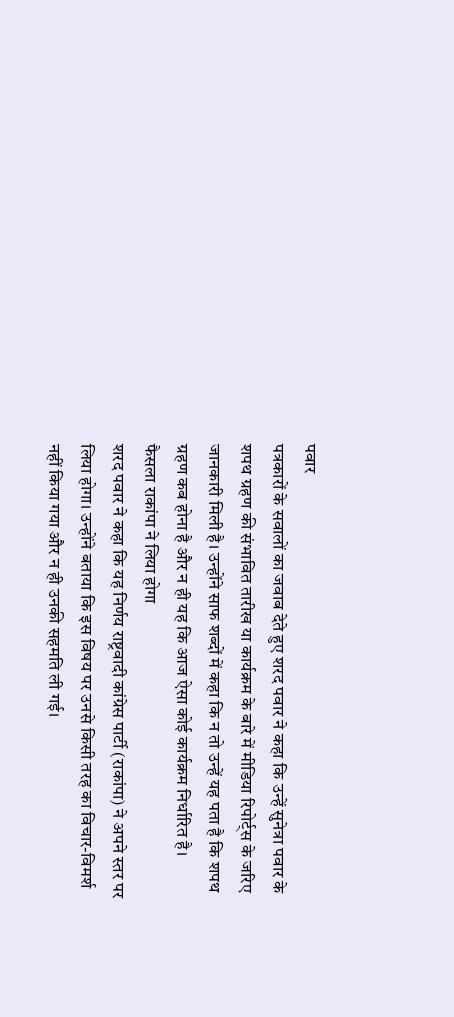पवार
पत्रकारों के सवालों का जवाब देते हुए शरद पवार ने कहा कि उन्हें सुनेत्रा पवार के शपथ ग्रहण की संभावित तारीख या कार्यक्रम के बारे में मीडिया रिपोर्ट्स के जरिए जानकारी मिली है। उन्होंने साफ शब्दों में कहा कि न तो उन्हें यह पता है कि शपथ ग्रहण कब होना है और न ही यह कि आज ऐसा कोई कार्यक्रम निर्धारित है।
फैसला राकांपा ने लिया होगा
शरद पवार ने कहा कि यह निर्णय राष्ट्रवादी कांग्रेस पार्टी (राकांपा) ने अपने स्तर पर लिया होगा। उन्होंने बताया कि इस विषय पर उनसे किसी तरह का विचार-विमर्श नहीं किया गया और न ही उनकी सहमति ली गई।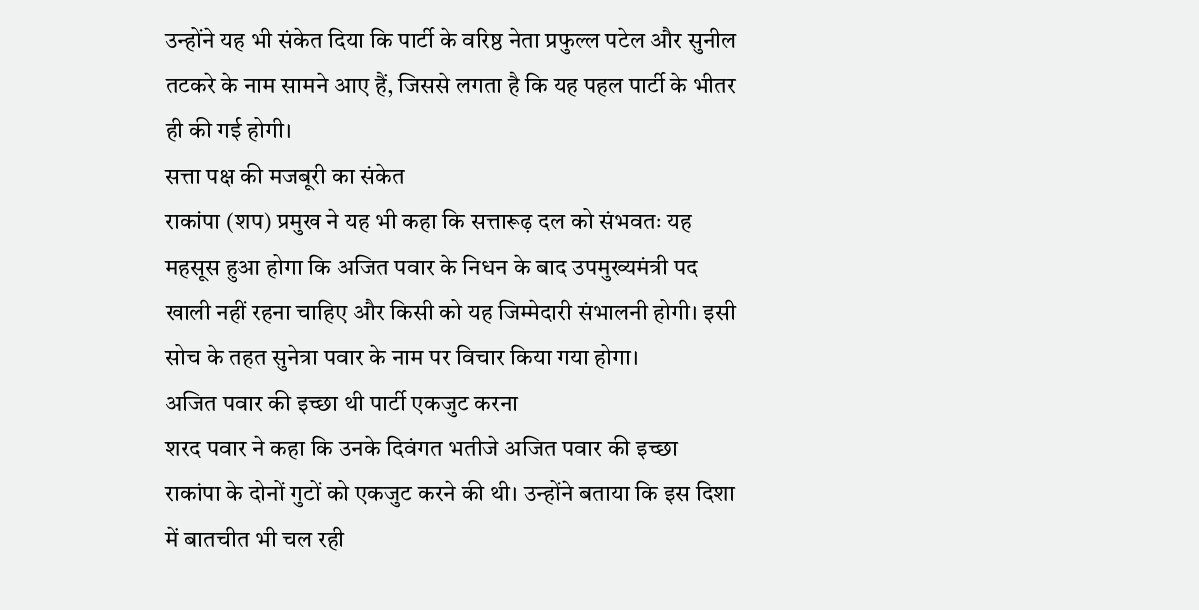उन्होंने यह भी संकेत दिया कि पार्टी के वरिष्ठ नेता प्रफुल्ल पटेल और सुनील तटकरे के नाम सामने आए हैं, जिससे लगता है कि यह पहल पार्टी के भीतर ही की गई होगी।
सत्ता पक्ष की मजबूरी का संकेत
राकांपा (शप) प्रमुख ने यह भी कहा कि सत्तारूढ़ दल को संभवतः यह महसूस हुआ होगा कि अजित पवार के निधन के बाद उपमुख्यमंत्री पद खाली नहीं रहना चाहिए और किसी को यह जिम्मेदारी संभालनी होगी। इसी सोच के तहत सुनेत्रा पवार के नाम पर विचार किया गया होगा।
अजित पवार की इच्छा थी पार्टी एकजुट करना
शरद पवार ने कहा कि उनके दिवंगत भतीजे अजित पवार की इच्छा राकांपा के दोनों गुटों को एकजुट करने की थी। उन्होंने बताया कि इस दिशा में बातचीत भी चल रही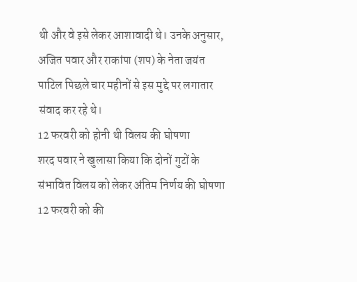थी और वे इसे लेकर आशावादी थे। उनके अनुसार, अजित पवार और राकांपा (शप) के नेता जयंत पाटिल पिछले चार महीनों से इस मुद्दे पर लगातार संवाद कर रहे थे।
12 फरवरी को होनी थी विलय की घोषणा
शरद पवार ने खुलासा किया कि दोनों गुटों के संभावित विलय को लेकर अंतिम निर्णय की घोषणा 12 फरवरी को की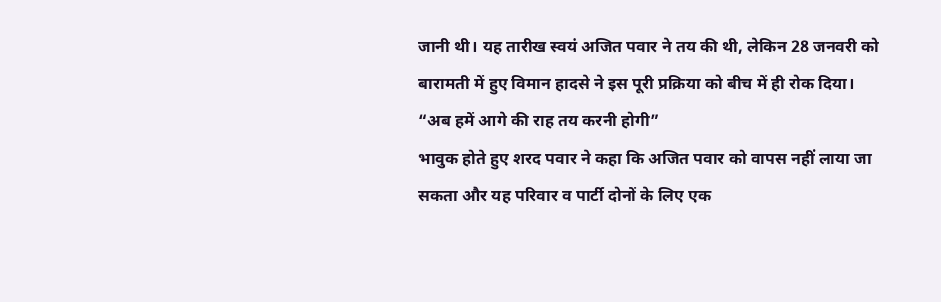जानी थी। यह तारीख स्वयं अजित पवार ने तय की थी, लेकिन 28 जनवरी को बारामती में हुए विमान हादसे ने इस पूरी प्रक्रिया को बीच में ही रोक दिया।
“अब हमें आगे की राह तय करनी होगी”
भावुक होते हुए शरद पवार ने कहा कि अजित पवार को वापस नहीं लाया जा सकता और यह परिवार व पार्टी दोनों के लिए एक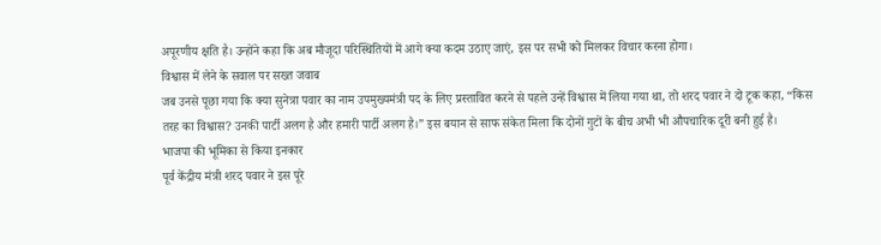अपूरणीय क्षति है। उन्होंने कहा कि अब मौजूदा परिस्थितियों में आगे क्या कदम उठाए जाएं, इस पर सभी को मिलकर विचार करना होगा।
विश्वास में लेने के सवाल पर सख्त जवाब
जब उनसे पूछा गया कि क्या सुनेत्रा पवार का नाम उपमुख्यमंत्री पद के लिए प्रस्तावित करने से पहले उन्हें विश्वास में लिया गया था, तो शरद पवार ने दो टूक कहा, “किस तरह का विश्वास? उनकी पार्टी अलग है और हमारी पार्टी अलग है।” इस बयान से साफ संकेत मिला कि दोनों गुटों के बीच अभी भी औपचारिक दूरी बनी हुई है।
भाजपा की भूमिका से किया इनकार
पूर्व केंद्रीय मंत्री शरद पवार ने इस पूरे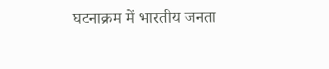घटनाक्रम में भारतीय जनता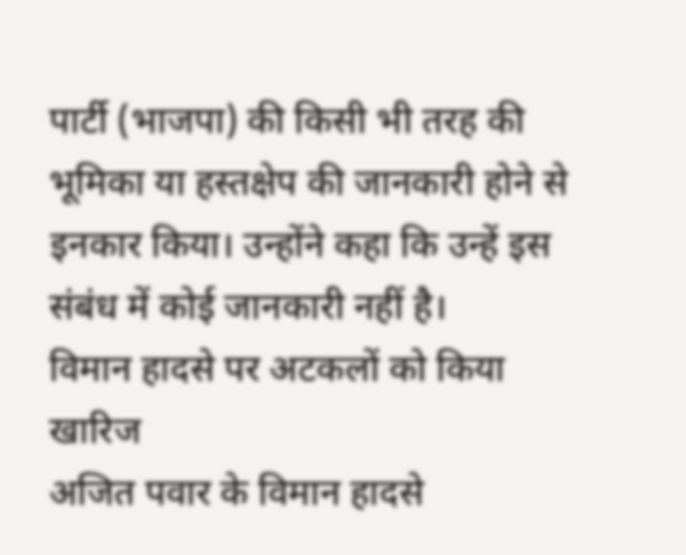पार्टी (भाजपा) की किसी भी तरह की भूमिका या हस्तक्षेप की जानकारी होने से इनकार किया। उन्होंने कहा कि उन्हें इस संबंध में कोई जानकारी नहीं है।
विमान हादसे पर अटकलों को किया खारिज
अजित पवार के विमान हादसे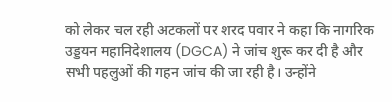को लेकर चल रही अटकलों पर शरद पवार ने कहा कि नागरिक उड्डयन महानिदेशालय (DGCA) ने जांच शुरू कर दी है और सभी पहलुओं की गहन जांच की जा रही है। उन्होंने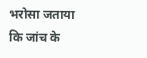भरोसा जताया कि जांच के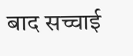बाद सच्चाई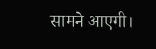सामने आएगी।